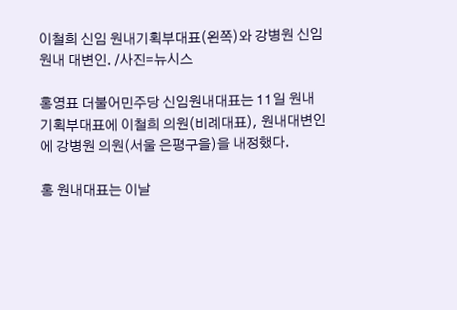이철희 신임 원내기획부대표(왼쪽)와 강병원 신임 원내 대변인. /사진=뉴시스

홍영표 더불어민주당 신임원내대표는 11일 원내기획부대표에 이철희 의원(비례대표), 원내대변인에 강병원 의원(서울 은평구을)을 내정했다.

홍 원내대표는 이날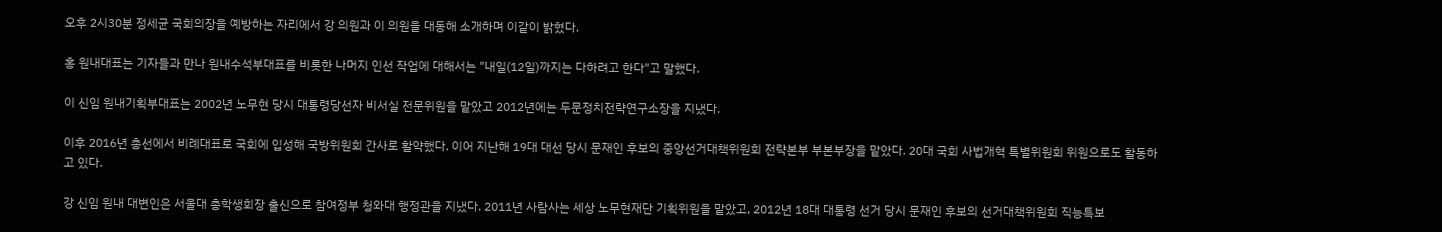오후 2시30분 정세균 국회의장을 예방하는 자리에서 강 의원과 이 의원을 대동해 소개하며 이같이 밝혔다.

홍 원내대표는 기자들과 만나 원내수석부대표를 비롯한 나머지 인선 작업에 대해서는 "내일(12일)까지는 다하려고 한다"고 말했다.

이 신임 원내기획부대표는 2002년 노무현 당시 대통령당선자 비서실 전문위원을 맡았고 2012년에는 두문정치전략연구소장을 지냈다.

이후 2016년 총선에서 비례대표로 국회에 입성해 국방위원회 간사로 활약했다. 이어 지난해 19대 대선 당시 문재인 후보의 중앙선거대책위원회 전략본부 부본부장을 맡았다. 20대 국회 사법개혁 특별위원회 위원으로도 활동하고 있다.

강 신임 원내 대변인은 서울대 총학생회장 출신으로 참여정부 청와대 행정관을 지냈다. 2011년 사람사는 세상 노무현재단 기획위원을 맡았고, 2012년 18대 대통령 선거 당시 문재인 후보의 선거대책위원회 직능특보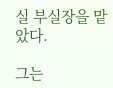실 부실장을 맡았다.

그는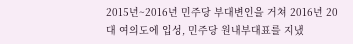2015년~2016년 민주당 부대변인을 거쳐 2016년 20대 여의도에 입성, 민주당 원내부대표를 지냈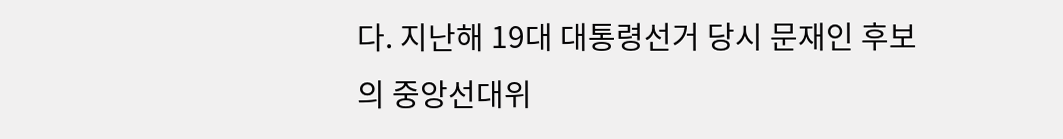다. 지난해 19대 대통령선거 당시 문재인 후보의 중앙선대위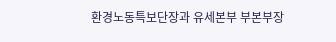환경노동특보단장과 유세본부 부본부장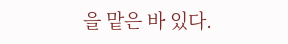을 맡은 바 있다.